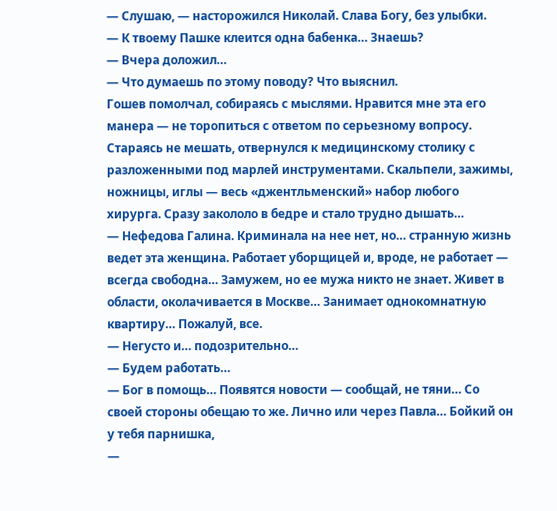— Слушаю, — насторожился Николай. Слава Богу, без улыбки.
— К твоему Пашке клеится одна бабенка… Знаешь?
— Вчера доложил…
— Что думаешь по этому поводу? Что выяснил.
Гошев помолчал, собираясь с мыслями. Нравится мне эта его манера — не торопиться с ответом по серьезному вопросу. Стараясь не мешать, отвернулся к медицинскому столику с разложенными под марлей инструментами. Скальпели, зажимы, ножницы, иглы — весь «джентльменский» набор любого хирурга. Сразу закололо в бедре и стало трудно дышать…
— Нефедова Галина. Криминала на нее нет, но… странную жизнь ведет эта женщина. Работает уборщицей и, вроде, не работает — всегда свободна… Замужем, но ее мужа никто не знает. Живет в области, околачивается в Москве… Занимает однокомнатную квартиру… Пожалуй, все.
— Негусто и… подозрительно…
— Будем работать…
— Бог в помощь… Появятся новости — сообщай, не тяни… Со своей стороны обещаю то же. Лично или через Павла… Бойкий он у тебя парнишка,
—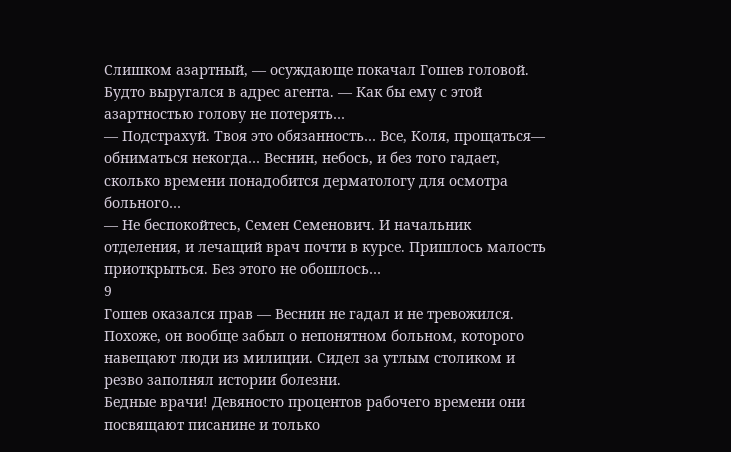Слишком азартный, — осуждающе покачал Гошев головой. Будто выругался в адрес агента. — Как бы ему с этой азартностью голову не потерять…
— Подстрахуй. Твоя это обязанность… Все, Коля, прощаться— обниматься некогда… Веснин, небось, и без того гадает, сколько времени понадобится дерматологу для осмотра больного…
— Не беспокойтесь, Семен Семенович. И начальник отделения, и лечащий врач почти в курсе. Пришлось малость приоткрыться. Без этого не обошлось…
9
Гошев оказался прав — Веснин не гадал и не тревожился. Похоже, он вообще забыл о непонятном больном, которого навещают люди из милиции. Сидел за утлым столиком и резво заполнял истории болезни.
Бедные врачи! Девяносто процентов рабочего времени они посвящают писанине и только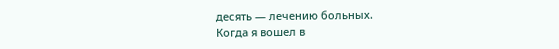десять — лечению больных.
Когда я вошел в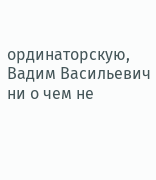ординаторскую, Вадим Васильевич ни о чем не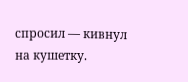спросил — кивнул на кушетку.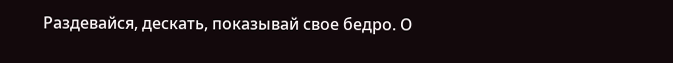Раздевайся, дескать, показывай свое бедро. О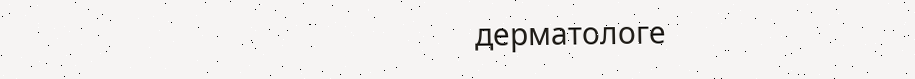дерматологе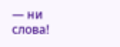— ни слова!